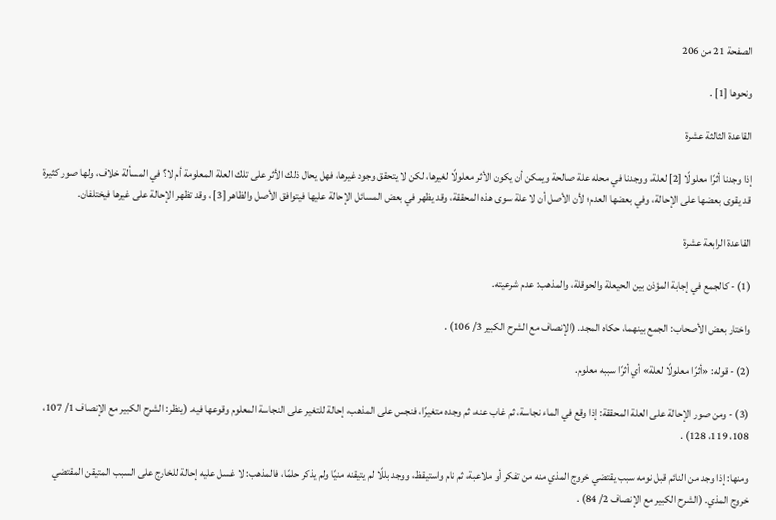الصفحة 21 من 206

ونحوها [1] .

القاعدة الثالثة عشرة

إذا وجدنا أثرًا معلولًا [2] لعلة، ووجدنا في محله علة صالحة ويمكن أن يكون الأثر معلولًا لغيرها، لكن لا يتحقق وجود غيرها، فهل يحال ذلك الأثر على تلك العلة المعلومة أم لا؟ في المسألة خلاف، ولها صور كثيرة قد يقوى بعضها على الإحالة، وفي بعضها العدم؛ لأن الأصل أن لا علة سوى هذه المحققة، وقد يظهر في بعض المسائل الإحالة عليها فيتوافق الأصل والظاهر [3] ، وقد تظهر الإحالة على غيرها فيختلفان.

القاعدة الرابعة عشرة

(1) - كالجمع في إجابة المؤذن بين الحيعلة والحوقلة، والمذهب: عدم شرعيته.

واختار بعض الأصحاب: الجمع بينهما، حكاه المجد. (الإنصاف مع الشرح الكبير 3/ 106) .

(2) - قوله: «أثرًا معلولًا لعلة» أي أثرًا سببه معلوم.

(3) - ومن صور الإحالة على العلة المحققة: إذا وقع في الماء نجاسة، ثم غاب عنه، ثم وجده متغيرًا، فنجس على المذهب، إحالة للتغير على النجاسة المعلوم وقوعها فيه. (ينظر: الشرح الكبير مع الإنصاف 1/ 107، 108، 119، 128) .

ومنها: إذا وجد من النائم قبل نومه سبب يقتضي خروج المذي منه من تفكر أو ملاعبة، ثم نام واستيقظ، ووجد بللًا لم يتيقنه منيًا ولم يذكر حلمًا، فالمذهب: لا غسل عليه إحالة للخارج على السبب المتيقن المقتضي خروج المذي. (الشرح الكبير مع الإنصاف 2/ 84) .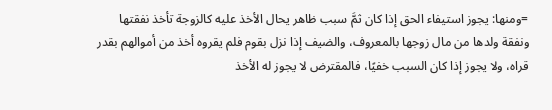=ومنها: يجوز استيفاء الحق إذا كان ثمَّ سبب ظاهر يحال الأخذ عليه كالزوجة تأخذ نفقتها ونفقة ولدها من مال زوجها بالمعروف، والضيف إذا نزل بقوم فلم يقروه أخذ من أموالهم بقدر قراه، ولا يجوز إذا كان السبب خفيًا، فالمقترض لا يجوز له الأخذ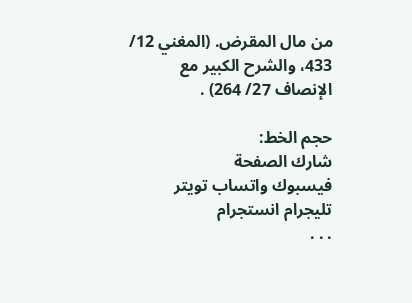من مال المقرض. (المغني 12/ 433، والشرح الكبير مع الإنصاف 27/ 264) .

حجم الخط:
شارك الصفحة
فيسبوك واتساب تويتر تليجرام انستجرام
. . .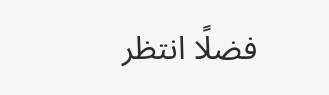فضلًا انتظر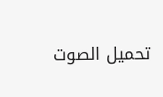تحميل الصوت